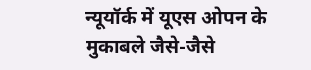न्यूयॉर्क में यूएस ओपन के मुकाबले जैसे-जैसे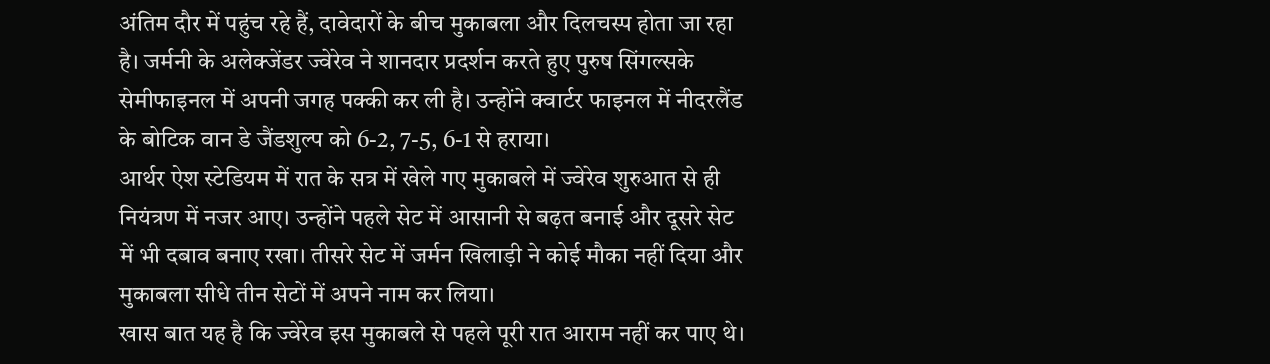अंतिम दौर में पहुंच रहे हैं, दावेदारों के बीच मुकाबला और दिलचस्प होता जा रहा है। जर्मनी के अलेक्जेंडर ज्वेरेव ने शानदार प्रदर्शन करते हुए पुरुष सिंगल्सके सेमीफाइनल में अपनी जगह पक्की कर ली है। उन्होंने क्वार्टर फाइनल में नीदरलैंड के बोटिक वान डे जैंडशुल्प को 6-2, 7-5, 6-1 से हराया।
आर्थर ऐश स्टेडियम में रात के सत्र में खेले गए मुकाबले में ज्वेरेव शुरुआत से ही नियंत्रण में नजर आए। उन्होंने पहले सेट में आसानी से बढ़त बनाई और दूसरे सेट में भी दबाव बनाए रखा। तीसरे सेट में जर्मन खिलाड़ी ने कोई मौका नहीं दिया और मुकाबला सीधे तीन सेटों में अपने नाम कर लिया।
खास बात यह है कि ज्वेरेव इस मुकाबले से पहले पूरी रात आराम नहीं कर पाए थे।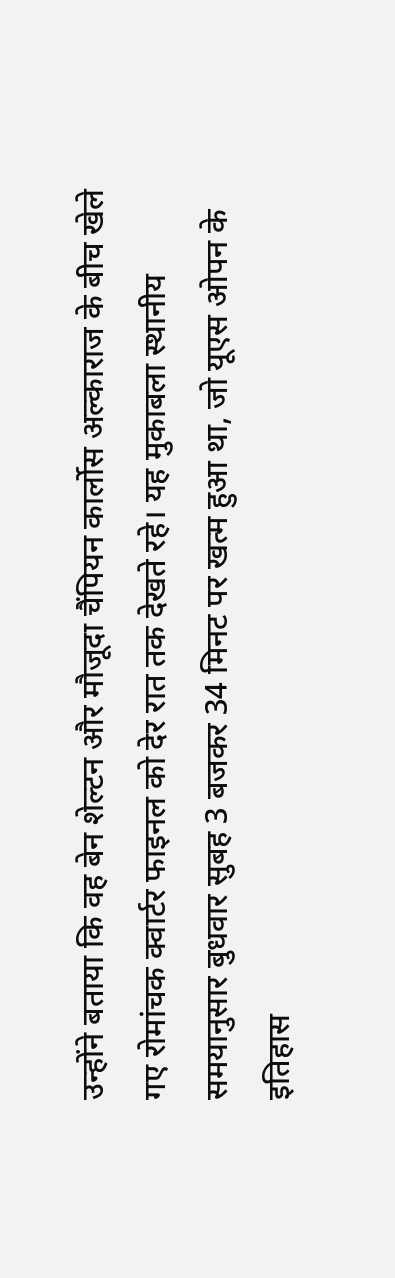उन्होंने बताया कि वह बेन शेल्टन और मौजूदा चैंपियन कार्लोस अल्काराज के बीच खेले गए रोमांचक क्वार्टर फाइनल को देर रात तक देखते रहे। यह मुकाबला स्थानीय समयानुसार बुधवार सुबह 3 बजकर 34 मिनट पर खत्म हुआ था, जो यूएस ओपन के इतिहास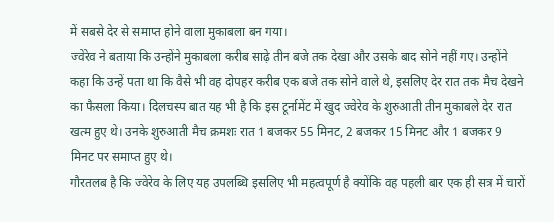में सबसे देर से समाप्त होने वाला मुकाबला बन गया।
ज्वेरेव ने बताया कि उन्होंने मुकाबला करीब साढ़े तीन बजे तक देखा और उसके बाद सोने नहीं गए। उन्होंने कहा कि उन्हें पता था कि वैसे भी वह दोपहर करीब एक बजे तक सोने वाले थे, इसलिए देर रात तक मैच देखने का फैसला किया। दिलचस्प बात यह भी है कि इस टूर्नामेंट में खुद ज्वेरेव के शुरुआती तीन मुकाबले देर रात खत्म हुए थे। उनके शुरुआती मैच क्रमशः रात 1 बजकर 55 मिनट, 2 बजकर 15 मिनट और 1 बजकर 9 मिनट पर समाप्त हुए थे।
गौरतलब है कि ज्वेरेव के लिए यह उपलब्धि इसलिए भी महत्वपूर्ण है क्योंकि वह पहली बार एक ही सत्र में चारों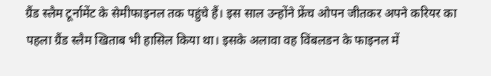ग्रैंड स्लैम टूर्नामेंट के सेमीफाइनल तक पहुंचे हैं। इस साल उन्होंने फ्रेंच ओपन जीतकर अपने करियर का पहला ग्रैंड स्लैम खिताब भी हासिल किया था। इसके अलावा वह विंबलडन के फाइनल में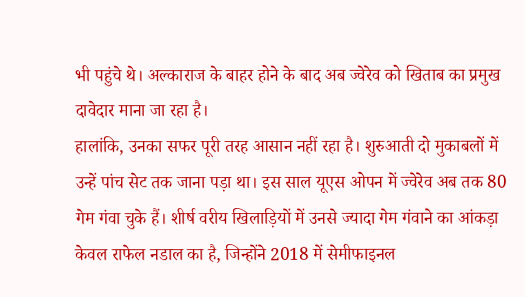भी पहुंचे थे। अल्काराज के बाहर होने के बाद अब ज्वेरेव को खिताब का प्रमुख दावेदार माना जा रहा है।
हालांकि, उनका सफर पूरी तरह आसान नहीं रहा है। शुरुआती दो मुकाबलों में उन्हें पांच सेट तक जाना पड़ा था। इस साल यूएस ओपन में ज्वेरेव अब तक 80 गेम गंवा चुके हैं। शीर्ष वरीय खिलाड़ियों में उनसे ज्यादा गेम गंवाने का आंकड़ा केवल राफेल नडाल का है, जिन्होंने 2018 में सेमीफाइनल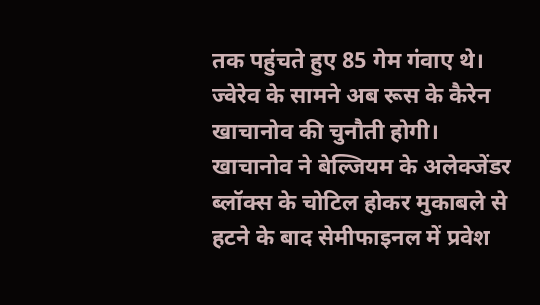तक पहुंचते हुए 85 गेम गंवाए थे।
ज्वेरेव के सामने अब रूस के कैरेन खाचानोव की चुनौती होगी। खाचानोव ने बेल्जियम के अलेक्जेंडर ब्लॉक्स के चोटिल होकर मुकाबले से हटने के बाद सेमीफाइनल में प्रवेश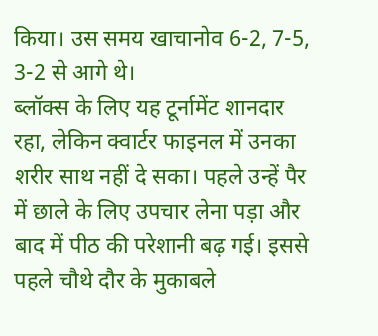किया। उस समय खाचानोव 6-2, 7-5, 3-2 से आगे थे।
ब्लॉक्स के लिए यह टूर्नामेंट शानदार रहा, लेकिन क्वार्टर फाइनल में उनका शरीर साथ नहीं दे सका। पहले उन्हें पैर में छाले के लिए उपचार लेना पड़ा और बाद में पीठ की परेशानी बढ़ गई। इससे पहले चौथे दौर के मुकाबले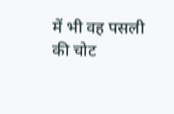में भी वह पसली की चोट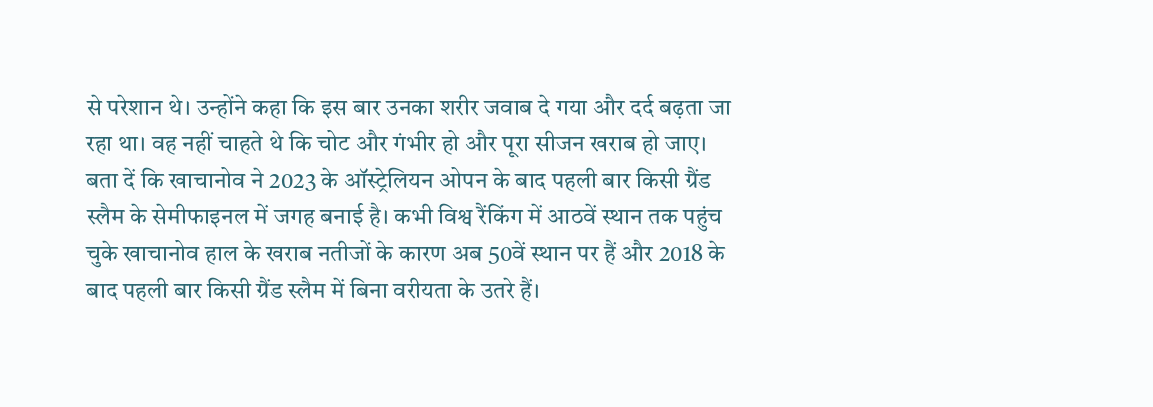से परेशान थे। उन्होंने कहा कि इस बार उनका शरीर जवाब दे गया और दर्द बढ़ता जा रहा था। वह नहीं चाहते थे कि चोट और गंभीर हो और पूरा सीजन खराब हो जाए।
बता दें कि खाचानोव ने 2023 के ऑस्ट्रेलियन ओपन के बाद पहली बार किसी ग्रैंड स्लैम के सेमीफाइनल में जगह बनाई है। कभी विश्व रैंकिंग में आठवें स्थान तक पहुंच चुके खाचानोव हाल के खराब नतीजों के कारण अब 50वें स्थान पर हैं और 2018 के बाद पहली बार किसी ग्रैंड स्लैम में बिना वरीयता के उतरे हैं।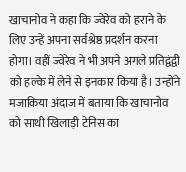खाचानोव ने कहा कि ज्वेरेव को हराने के लिए उन्हें अपना सर्वश्रेष्ठ प्रदर्शन करना होगा। वहीं ज्वेरेव ने भी अपने अगले प्रतिद्वंद्वी को हल्के में लेने से इनकार किया है। उन्होंने मजाकिया अंदाज में बताया कि खाचानोव को साथी खिलाड़ी टेनिस का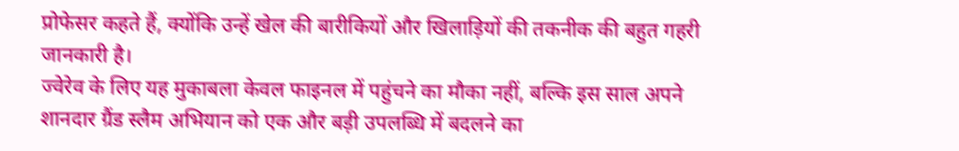प्रोफेसर कहते हैं, क्योंकि उन्हें खेल की बारीकियों और खिलाड़ियों की तकनीक की बहुत गहरी जानकारी है।
ज्वेरेव के लिए यह मुकाबला केवल फाइनल में पहुंचने का मौका नहीं, बल्कि इस साल अपने शानदार ग्रैंड स्लैम अभियान को एक और बड़ी उपलब्धि में बदलने का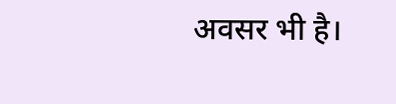अवसर भी है।